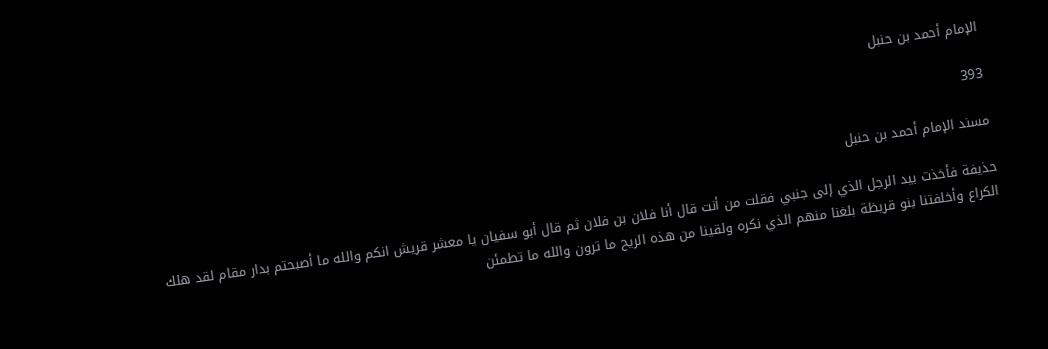الإمام أحمد بن حنبل

393

مسند الإمام أحمد بن حنبل

حذيفة فأخذت بيد الرجل الذي إلى جنبي فقلت من أنت قال أنا فلان بن فلان ثم قال أبو سفيان يا معشر قريش انكم والله ما أصبحتم بدار مقام لقد هلك الكراع وأخلفتنا بنو قريظة بلغنا منهم الذي نكره ولقينا من هذه الريح ما ترون والله ما تطمئن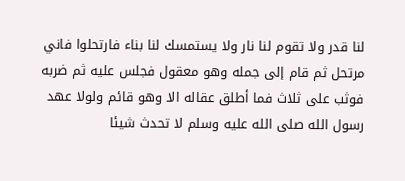لنا قدر ولا تقوم لنا نار ولا يستمسك لنا بناء فارتحلوا فاني مرتحل ثم قام إلى جمله وهو معقول فجلس عليه ثم ضربه فوثب على ثلاث فما أطلق عقاله الا وهو قائم ولولا عهد رسول الله صلى الله عليه وسلم لا تحدث شيئا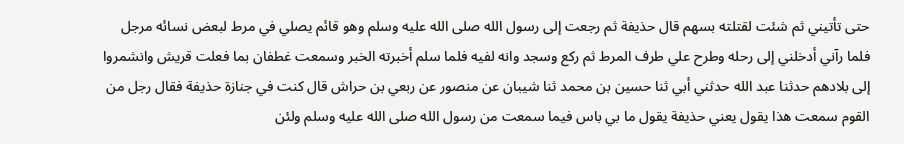حتى تأتيني ثم شئت لقتلته بسهم قال حذيفة ثم رجعت إلى رسول الله صلى الله عليه وسلم وهو قائم يصلي في مرط لبعض نسائه مرجل فلما رآني أدخلني إلى رحله وطرح علي طرف المرط ثم ركع وسجد وانه لفيه فلما سلم أخبرته الخبر وسمعت غطفان بما فعلت قريش وانشمروا إلى بلادهم حدثنا عبد الله حدثني أبي ثنا حسين بن محمد ثنا شيبان عن منصور عن ربعي بن حراش قال كنت في جنازة حذيفة فقال رجل من القوم سمعت هذا يقول يعني حذيفة يقول ما بي باس فيما سمعت من رسول الله صلى الله عليه وسلم ولئن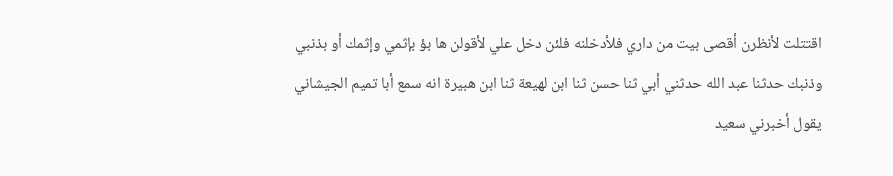اقتتلت لأنظرن أقصى بيت من داري فلأدخلنه فلئن دخل علي لأقولن ها بؤ بإثمي وإثمك أو بذنبي وذنبك حدثنا عبد الله حدثني أبي ثنا حسن ثنا ابن لهيعة ثنا ابن هبيرة انه سمع أبا تميم الجيشاني يقول أخبرني سعيد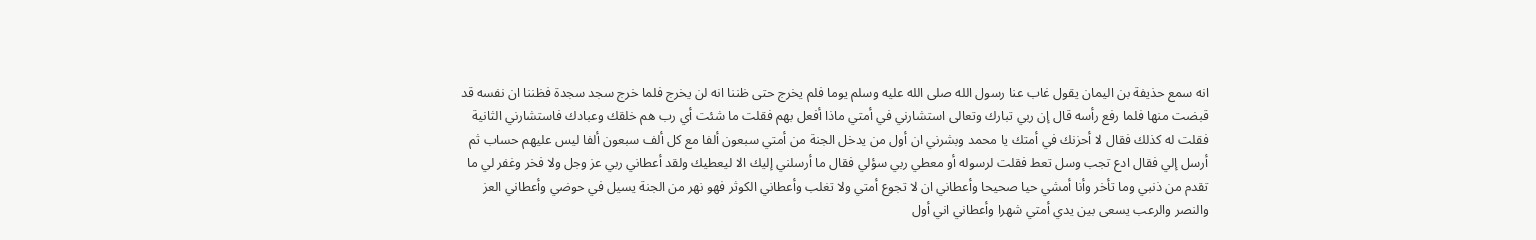انه سمع حذيفة بن اليمان يقول غاب عنا رسول الله صلى الله عليه وسلم يوما فلم يخرج حتى ظننا انه لن يخرج فلما خرج سجد سجدة فظننا ان نفسه قد قبضت منها فلما رفع رأسه قال إن ربي تبارك وتعالى استشارني في أمتي ماذا أفعل بهم فقلت ما شئت أي رب هم خلقك وعبادك فاستشارني الثانية فقلت له كذلك فقال لا أحزنك في أمتك يا محمد وبشرني ان أول من يدخل الجنة من أمتي سبعون ألفا مع كل ألف سبعون ألفا ليس عليهم حساب ثم أرسل إلي فقال ادع تجب وسل تعط فقلت لرسوله أو معطي ربي سؤلي فقال ما أرسلني إليك الا ليعطيك ولقد أعطاني ربي عز وجل ولا فخر وغفر لي ما تقدم من ذنبي وما تأخر وأنا أمشي حيا صحيحا وأعطاني ان لا تجوع أمتي ولا تغلب وأعطاني الكوثر فهو نهر من الجنة يسيل في حوضي وأعطاني العز والنصر والرعب يسعى بين يدي أمتي شهرا وأعطاني اني أول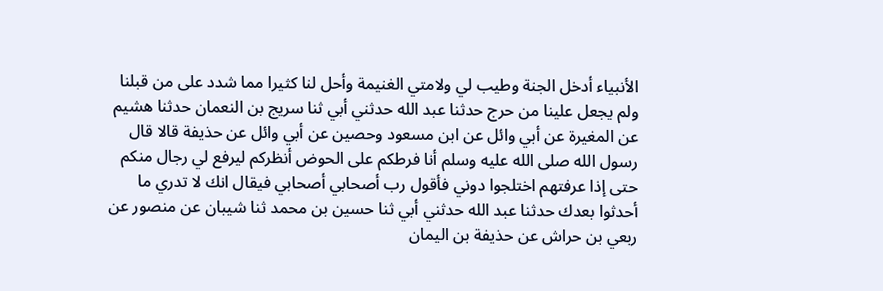الأنبياء أدخل الجنة وطيب لي ولامتي الغنيمة وأحل لنا كثيرا مما شدد على من قبلنا ولم يجعل علينا من حرج حدثنا عبد الله حدثني أبي ثنا سريج بن النعمان حدثنا هشيم عن المغيرة عن أبي وائل عن ابن مسعود وحصين عن أبي وائل عن حذيفة قالا قال رسول الله صلى الله عليه وسلم أنا فرطكم على الحوض أنظركم ليرفع لي رجال منكم حتى إذا عرفتهم اختلجوا دوني فأقول رب أصحابي أصحابي فيقال انك لا تدري ما أحدثوا بعدك حدثنا عبد الله حدثني أبي ثنا حسين بن محمد ثنا شيبان عن منصور عن ربعي بن حراش عن حذيفة بن اليمان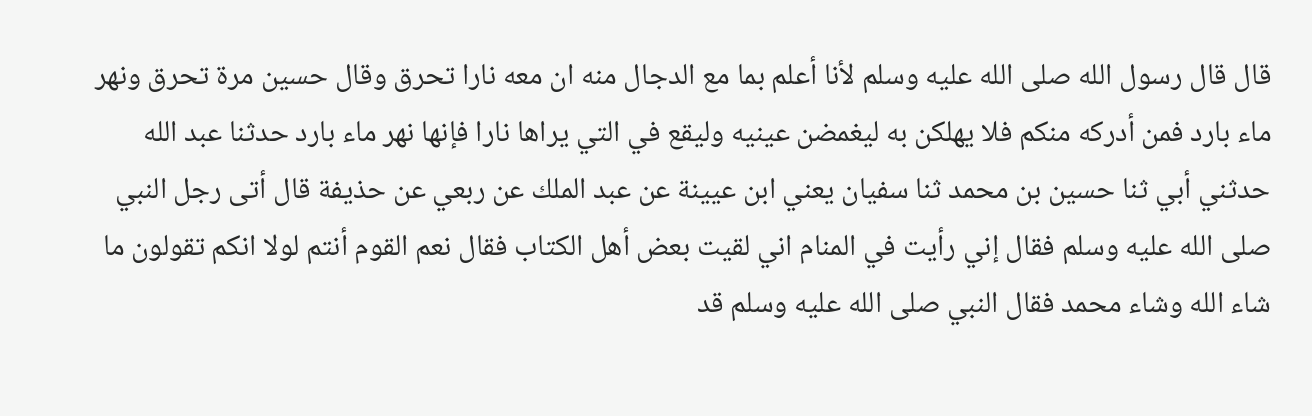قال قال رسول الله صلى الله عليه وسلم لأنا أعلم بما مع الدجال منه ان معه نارا تحرق وقال حسين مرة تحرق ونهر ماء بارد فمن أدركه منكم فلا يهلكن به ليغمضن عينيه وليقع في التي يراها نارا فإنها نهر ماء بارد حدثنا عبد الله حدثني أبي ثنا حسين بن محمد ثنا سفيان يعني ابن عيينة عن عبد الملك عن ربعي عن حذيفة قال أتى رجل النبي صلى الله عليه وسلم فقال إني رأيت في المنام اني لقيت بعض أهل الكتاب فقال نعم القوم أنتم لولا انكم تقولون ما شاء الله وشاء محمد فقال النبي صلى الله عليه وسلم قد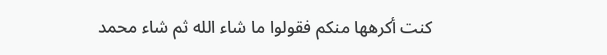كنت أكرهها منكم فقولوا ما شاء الله ثم شاء محمد